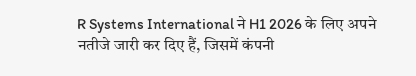R Systems International ने H1 2026 के लिए अपने नतीजे जारी कर दिए हैं, जिसमें कंपनी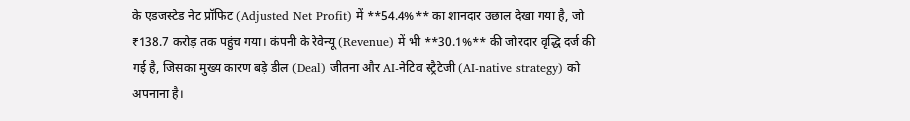के एडजस्टेड नेट प्रॉफिट (Adjusted Net Profit) में **54.4%** का शानदार उछाल देखा गया है, जो ₹138.7 करोड़ तक पहुंच गया। कंपनी के रेवेन्यू (Revenue) में भी **30.1%** की जोरदार वृद्धि दर्ज की गई है, जिसका मुख्य कारण बड़े डील (Deal) जीतना और AI-नेटिव स्ट्रैटेजी (AI-native strategy) को अपनाना है।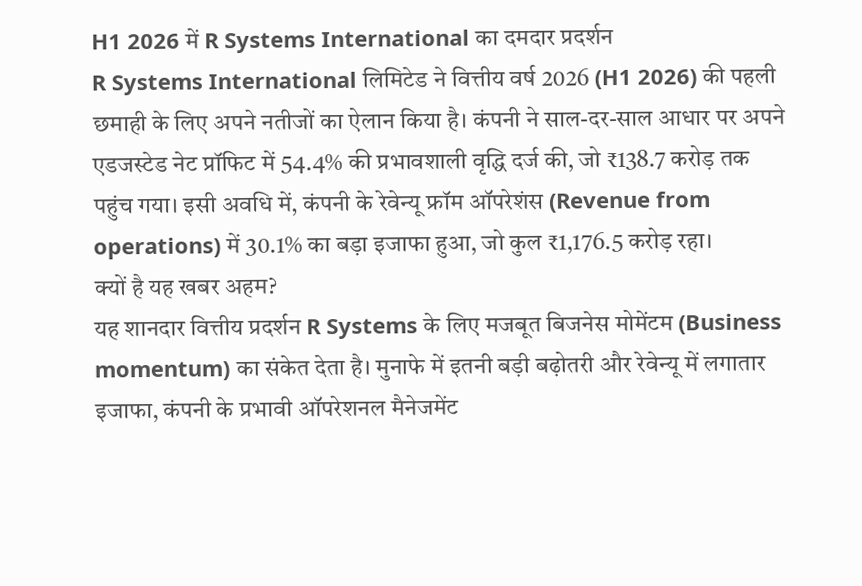H1 2026 में R Systems International का दमदार प्रदर्शन
R Systems International लिमिटेड ने वित्तीय वर्ष 2026 (H1 2026) की पहली छमाही के लिए अपने नतीजों का ऐलान किया है। कंपनी ने साल-दर-साल आधार पर अपने एडजस्टेड नेट प्रॉफिट में 54.4% की प्रभावशाली वृद्धि दर्ज की, जो ₹138.7 करोड़ तक पहुंच गया। इसी अवधि में, कंपनी के रेवेन्यू फ्रॉम ऑपरेशंस (Revenue from operations) में 30.1% का बड़ा इजाफा हुआ, जो कुल ₹1,176.5 करोड़ रहा।
क्यों है यह खबर अहम?
यह शानदार वित्तीय प्रदर्शन R Systems के लिए मजबूत बिजनेस मोमेंटम (Business momentum) का संकेत देता है। मुनाफे में इतनी बड़ी बढ़ोतरी और रेवेन्यू में लगातार इजाफा, कंपनी के प्रभावी ऑपरेशनल मैनेजमेंट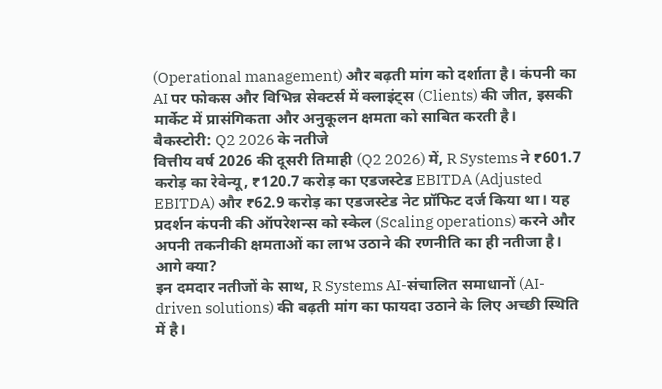(Operational management) और बढ़ती मांग को दर्शाता है। कंपनी का AI पर फोकस और विभिन्न सेक्टर्स में क्लाइंट्स (Clients) की जीत, इसकी मार्केट में प्रासंगिकता और अनुकूलन क्षमता को साबित करती है।
बैकस्टोरी: Q2 2026 के नतीजे
वित्तीय वर्ष 2026 की दूसरी तिमाही (Q2 2026) में, R Systems ने ₹601.7 करोड़ का रेवेन्यू, ₹120.7 करोड़ का एडजस्टेड EBITDA (Adjusted EBITDA) और ₹62.9 करोड़ का एडजस्टेड नेट प्रॉफिट दर्ज किया था। यह प्रदर्शन कंपनी की ऑपरेशन्स को स्केल (Scaling operations) करने और अपनी तकनीकी क्षमताओं का लाभ उठाने की रणनीति का ही नतीजा है।
आगे क्या?
इन दमदार नतीजों के साथ, R Systems AI-संचालित समाधानों (AI-driven solutions) की बढ़ती मांग का फायदा उठाने के लिए अच्छी स्थिति में है।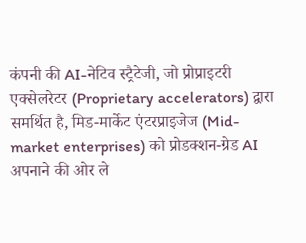कंपनी की AI-नेटिव स्ट्रैटेजी, जो प्रोप्राइटरी एक्सेलरेटर (Proprietary accelerators) द्वारा समर्थित है, मिड-मार्केट एंटरप्राइजेज (Mid-market enterprises) को प्रोडक्शन-ग्रेड AI अपनाने की ओर ले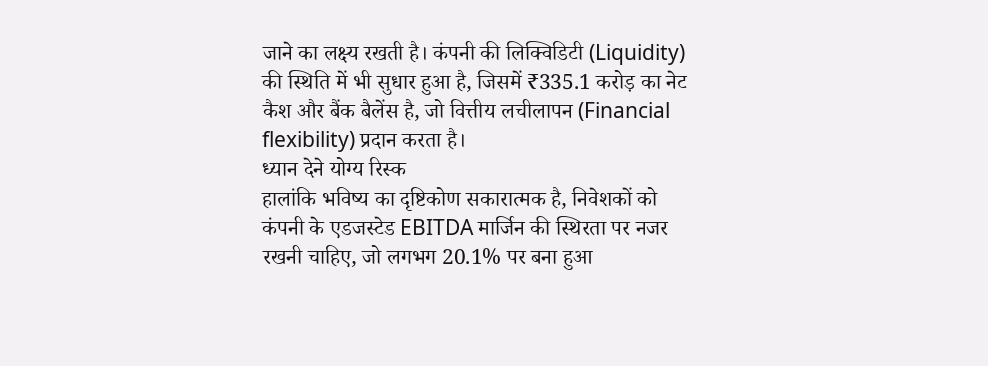जाने का लक्ष्य रखती है। कंपनी की लिक्विडिटी (Liquidity) की स्थिति में भी सुधार हुआ है, जिसमें ₹335.1 करोड़ का नेट कैश और बैंक बैलेंस है, जो वित्तीय लचीलापन (Financial flexibility) प्रदान करता है।
ध्यान देने योग्य रिस्क
हालांकि भविष्य का दृष्टिकोण सकारात्मक है, निवेशकों को कंपनी के एडजस्टेड EBITDA मार्जिन की स्थिरता पर नजर रखनी चाहिए, जो लगभग 20.1% पर बना हुआ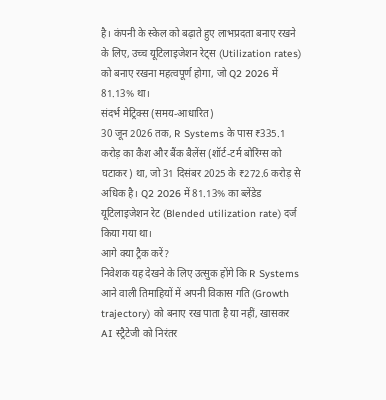है। कंपनी के स्केल को बढ़ाते हुए लाभप्रदता बनाए रखने के लिए, उच्च यूटिलाइजेशन रेट्स (Utilization rates) को बनाए रखना महत्वपूर्ण होगा, जो Q2 2026 में 81.13% था।
संदर्भ मेट्रिक्स (समय-आधारित)
30 जून 2026 तक, R Systems के पास ₹335.1 करोड़ का कैश और बैंक बैलेंस (शॉर्ट-टर्म बोरिंग्स को घटाकर) था, जो 31 दिसंबर 2025 के ₹272.6 करोड़ से अधिक है। Q2 2026 में 81.13% का ब्लेंडेड यूटिलाइजेशन रेट (Blended utilization rate) दर्ज किया गया था।
आगे क्या ट्रैक करें?
निवेशक यह देखने के लिए उत्सुक होंगे कि R Systems आने वाली तिमाहियों में अपनी विकास गति (Growth trajectory) को बनाए रख पाता है या नहीं, खासकर AI स्ट्रैटेजी को निरंतर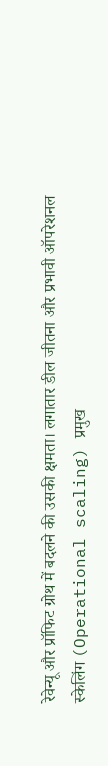रेवेन्यू और प्रॉफिट ग्रोथ में बदलने की उसकी क्षमता। लगातार डील जीतना और प्रभावी ऑपरेशनल स्केलिंग (Operational scaling) प्रमुख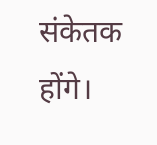संकेतक होंगे।